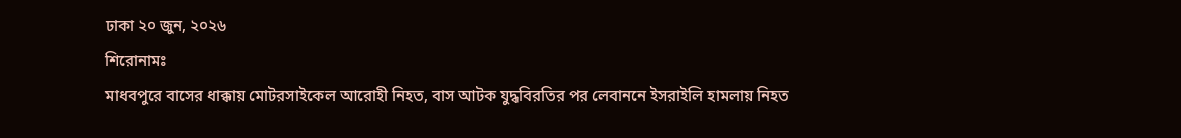ঢাকা ২০ জুন, ২০২৬
শিরোনামঃ
মাধবপুরে বাসের ধাক্কায় মোটরসাইকেল আরোহী নিহত, বাস আটক যুদ্ধবিরতির পর লেবাননে ইসরাইলি হামলায় নিহত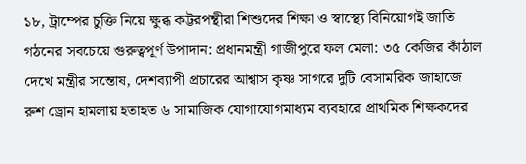১৮, ট্রাম্পের চুক্তি নিয়ে ক্ষুব্ধ কট্টরপন্থীরা শিশুদের শিক্ষা ও স্বাস্থ্যে বিনিয়োগই জাতি গঠনের সবচেয়ে গুরুত্বপূর্ণ উপাদান: প্রধানমন্ত্রী গাজীপুরে ফল মেলা: ৩৫ কেজির কাঁঠাল দেখে মন্ত্রীর সন্তোষ, দেশব্যাপী প্রচারের আশ্বাস কৃষ্ণ সাগরে দুটি বেসামরিক জাহাজে রুশ ড্রোন হামলায় হতাহত ৬ সামাজিক যোগাযোগমাধ্যম ব্যবহারে প্রাথমিক শিক্ষকদের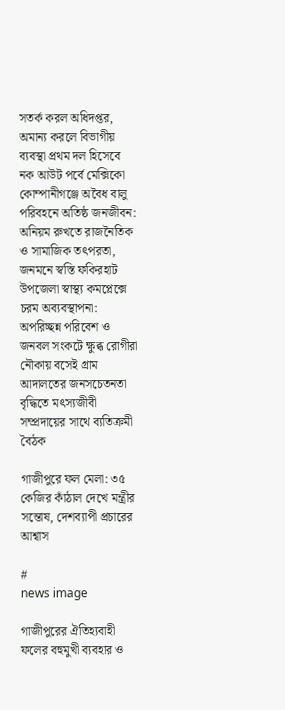সতর্ক করল অধিদপ্তর, অমান্য করলে বিভাগীয় ব্যবস্থা প্রথম দল হিসেবে নক আউট পর্বে মেক্সিকো কোম্পানীগঞ্জে অবৈধ বালু পরিবহনে অতিষ্ঠ জনজীবন: অনিয়ম রুখতে রাজনৈতিক ও সামাজিক তৎপরতা, জনমনে স্বস্তি ফকিরহাট উপজেলা স্বাস্থ্য কমপ্লেক্সে চরম অব্যবস্থাপনা: অপরিচ্ছন্ন পরিবেশ ও জনবল সংকটে ক্ষুব্ধ রোগীরা নৌকায় বসেই গ্রাম আদালতের জনসচেতনতা বৃদ্ধিতে মৎস্যজীবী সম্প্রদায়ের সাথে ব্যতিক্রমী বৈঠক

গাজীপুরে ফল মেলা: ৩৫ কেজির কাঁঠাল দেখে মন্ত্রীর সন্তোষ, দেশব্যাপী প্রচারের আশ্বাস

#
news image

গাজীপুরের ঐতিহ্যবাহী ফলের বহুমুখী ব্যবহার ও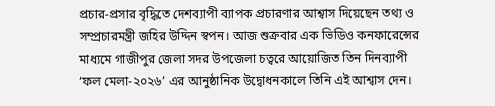প্রচার-প্রসার বৃদ্ধিতে দেশব্যাপী ব্যাপক প্রচারণার আশ্বাস দিয়েছেন তথ্য ও সম্প্রচারমন্ত্রী জহির উদ্দিন স্বপন। আজ শুক্রবার এক ভিডিও কনফারেন্সের মাধ্যমে গাজীপুর জেলা সদর উপজেলা চত্বরে আয়োজিত তিন দিনব্যাপী ‘ফল মেলা-২০২৬’ এর আনুষ্ঠানিক উদ্বোধনকালে তিনি এই আশ্বাস দেন।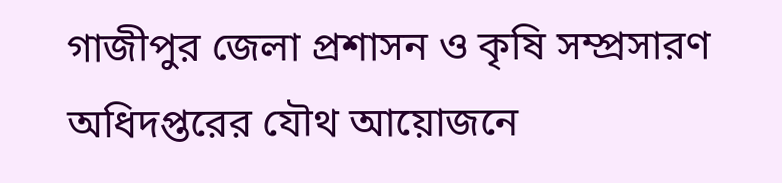গাজীপুর জেলা প্রশাসন ও কৃষি সম্প্রসারণ অধিদপ্তরের যৌথ আয়োজনে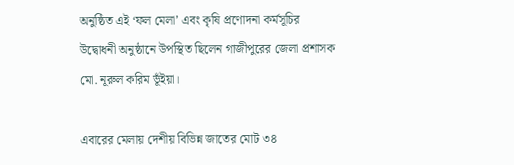অনুষ্ঠিত এই ‘ফল মেলা’ এবং কৃষি প্রণোদনা কর্মসূচির উদ্বোধনী অনুষ্ঠানে উপস্থিত ছিলেন গাজীপুরের জেলা প্রশাসক মো. নূরুল করিম ভূঁইয়া।

এবারের মেলায় দেশীয় বিভিন্ন জাতের মোট ৩৪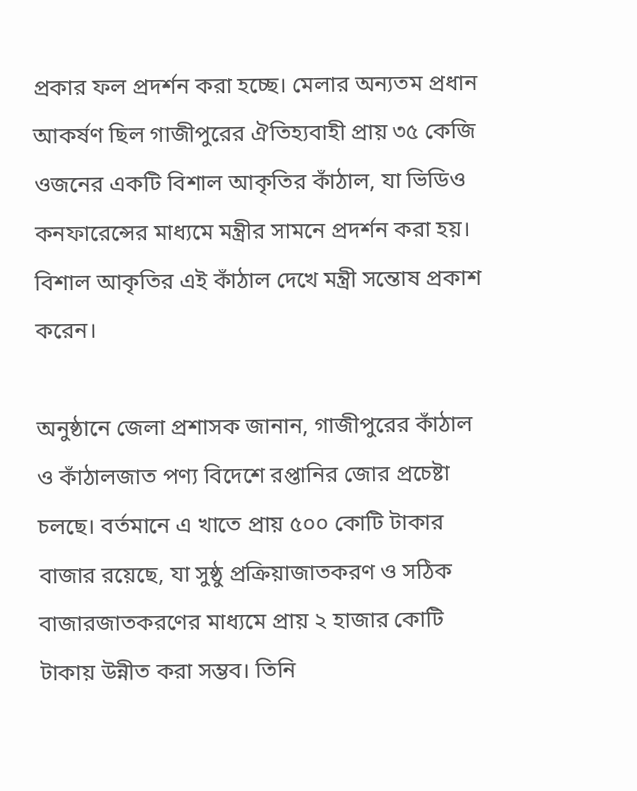প্রকার ফল প্রদর্শন করা হচ্ছে। মেলার অন্যতম প্রধান আকর্ষণ ছিল গাজীপুরের ঐতিহ্যবাহী প্রায় ৩৫ কেজি ওজনের একটি বিশাল আকৃতির কাঁঠাল, যা ভিডিও কনফারেন্সের মাধ্যমে মন্ত্রীর সামনে প্রদর্শন করা হয়। বিশাল আকৃতির এই কাঁঠাল দেখে মন্ত্রী সন্তোষ প্রকাশ করেন।

অনুষ্ঠানে জেলা প্রশাসক জানান, গাজীপুরের কাঁঠাল ও কাঁঠালজাত পণ্য বিদেশে রপ্তানির জোর প্রচেষ্টা চলছে। বর্তমানে এ খাতে প্রায় ৫০০ কোটি টাকার বাজার রয়েছে, যা সুষ্ঠু প্রক্রিয়াজাতকরণ ও সঠিক বাজারজাতকরণের মাধ্যমে প্রায় ২ হাজার কোটি টাকায় উন্নীত করা সম্ভব। তিনি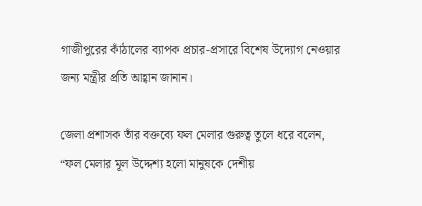গাজীপুরের কাঁঠালের ব্যাপক প্রচার-প্রসারে বিশেষ উদ্যোগ নেওয়ার জন্য মন্ত্রীর প্রতি আহ্বান জানান।

জেলা প্রশাসক তাঁর বক্তব্যে ফল মেলার গুরুত্ব তুলে ধরে বলেন, “ফল মেলার মূল উদ্দেশ্য হলো মানুষকে দেশীয়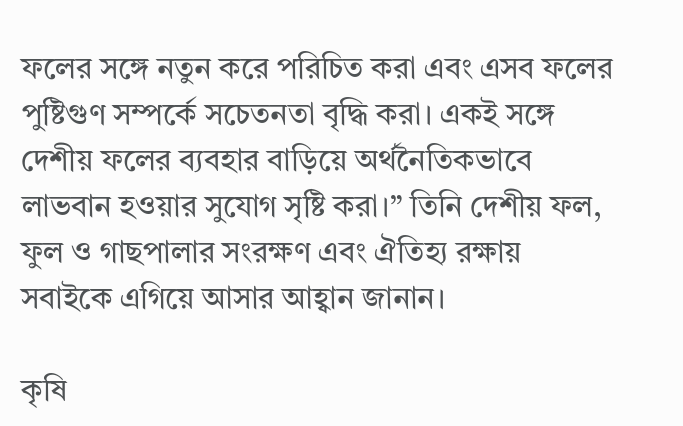ফলের সঙ্গে নতুন করে পরিচিত করা এবং এসব ফলের পুষ্টিগুণ সম্পর্কে সচেতনতা বৃদ্ধি করা। একই সঙ্গে দেশীয় ফলের ব্যবহার বাড়িয়ে অর্থনৈতিকভাবে লাভবান হওয়ার সুযোগ সৃষ্টি করা।” তিনি দেশীয় ফল, ফুল ও গাছপালার সংরক্ষণ এবং ঐতিহ্য রক্ষায় সবাইকে এগিয়ে আসার আহ্বান জানান।

কৃষি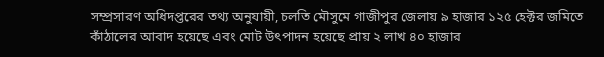সম্প্রসারণ অধিদপ্তরের তথ্য অনুযায়ী, চলতি মৌসুমে গাজীপুর জেলায় ৯ হাজার ১২৫ হেক্টর জমিতে কাঁঠালের আবাদ হয়েছে এবং মোট উৎপাদন হয়েছে প্রায় ২ লাখ ৪০ হাজার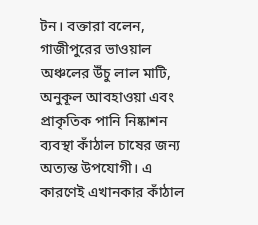টন। বক্তারা বলেন, গাজীপুরের ভাওয়াল অঞ্চলের উঁচু লাল মাটি, অনুকূল আবহাওয়া এবং প্রাকৃতিক পানি নিষ্কাশন ব্যবস্থা কাঁঠাল চাষের জন্য অত্যন্ত উপযোগী। এ কারণেই এখানকার কাঁঠাল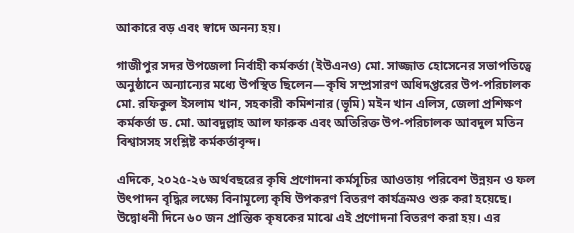আকারে বড় এবং স্বাদে অনন্য হয়।

গাজীপুর সদর উপজেলা নির্বাহী কর্মকর্তা (ইউএনও) মো. সাজ্জাত হোসেনের সভাপতিত্বে অনুষ্ঠানে অন্যান্যের মধ্যে উপস্থিত ছিলেন—কৃষি সম্প্রসারণ অধিদপ্তরের উপ-পরিচালক মো. রফিকুল ইসলাম খান, সহকারী কমিশনার (ভূমি) মইন খান এলিস, জেলা প্রশিক্ষণ কর্মকর্তা ড. মো. আবদুল্লাহ আল ফারুক এবং অতিরিক্ত উপ-পরিচালক আবদুল মতিন বিশ্বাসসহ সংশ্লিষ্ট কর্মকর্তাবৃন্দ।

এদিকে, ২০২৫-২৬ অর্থবছরের কৃষি প্রণোদনা কর্মসূচির আওতায় পরিবেশ উন্নয়ন ও ফল উৎপাদন বৃদ্ধির লক্ষ্যে বিনামূল্যে কৃষি উপকরণ বিতরণ কার্যক্রমও শুরু করা হয়েছে। উদ্বোধনী দিনে ৬০ জন প্রান্তিক কৃষকের মাঝে এই প্রণোদনা বিতরণ করা হয়। এর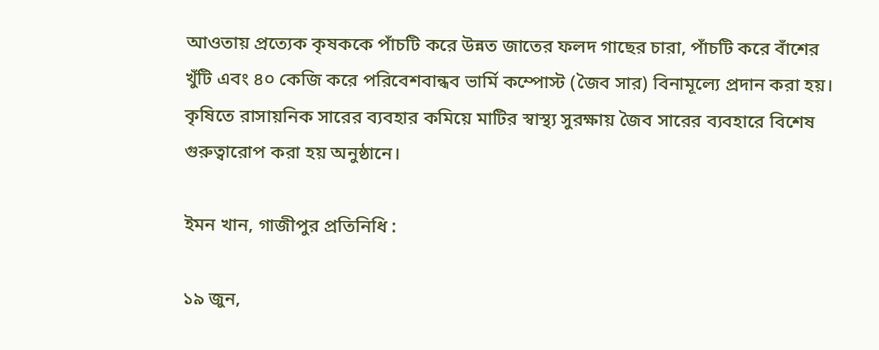আওতায় প্রত্যেক কৃষককে পাঁচটি করে উন্নত জাতের ফলদ গাছের চারা, পাঁচটি করে বাঁশের খুঁটি এবং ৪০ কেজি করে পরিবেশবান্ধব ভার্মি কম্পোস্ট (জৈব সার) বিনামূল্যে প্রদান করা হয়। কৃষিতে রাসায়নিক সারের ব্যবহার কমিয়ে মাটির স্বাস্থ্য সুরক্ষায় জৈব সারের ব্যবহারে বিশেষ গুরুত্বারোপ করা হয় অনুষ্ঠানে।

ইমন খান, গাজীপুর প্রতিনিধি :

১৯ জুন,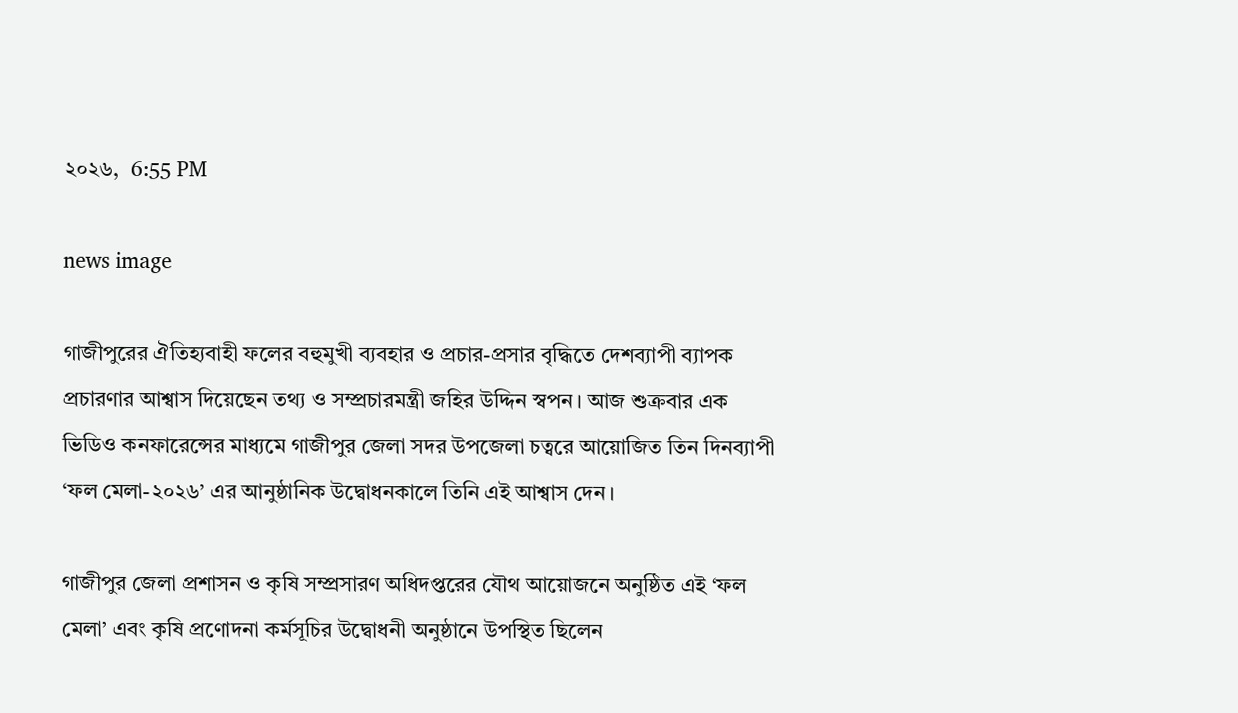২০২৬,  6:55 PM

news image

গাজীপুরের ঐতিহ্যবাহী ফলের বহুমুখী ব্যবহার ও প্রচার-প্রসার বৃদ্ধিতে দেশব্যাপী ব্যাপক প্রচারণার আশ্বাস দিয়েছেন তথ্য ও সম্প্রচারমন্ত্রী জহির উদ্দিন স্বপন। আজ শুক্রবার এক ভিডিও কনফারেন্সের মাধ্যমে গাজীপুর জেলা সদর উপজেলা চত্বরে আয়োজিত তিন দিনব্যাপী ‘ফল মেলা-২০২৬’ এর আনুষ্ঠানিক উদ্বোধনকালে তিনি এই আশ্বাস দেন।

গাজীপুর জেলা প্রশাসন ও কৃষি সম্প্রসারণ অধিদপ্তরের যৌথ আয়োজনে অনুষ্ঠিত এই ‘ফল মেলা’ এবং কৃষি প্রণোদনা কর্মসূচির উদ্বোধনী অনুষ্ঠানে উপস্থিত ছিলেন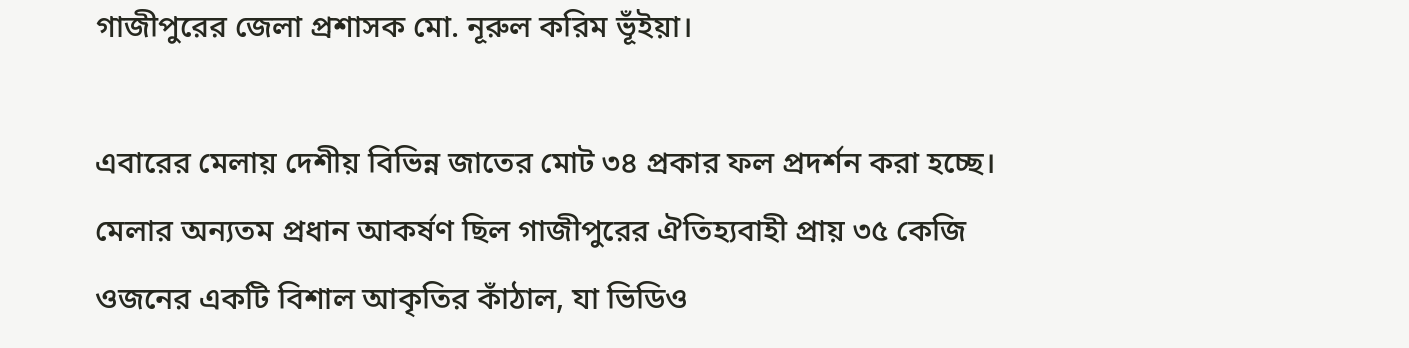গাজীপুরের জেলা প্রশাসক মো. নূরুল করিম ভূঁইয়া।

এবারের মেলায় দেশীয় বিভিন্ন জাতের মোট ৩৪ প্রকার ফল প্রদর্শন করা হচ্ছে। মেলার অন্যতম প্রধান আকর্ষণ ছিল গাজীপুরের ঐতিহ্যবাহী প্রায় ৩৫ কেজি ওজনের একটি বিশাল আকৃতির কাঁঠাল, যা ভিডিও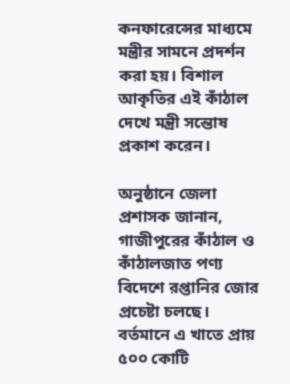কনফারেন্সের মাধ্যমে মন্ত্রীর সামনে প্রদর্শন করা হয়। বিশাল আকৃতির এই কাঁঠাল দেখে মন্ত্রী সন্তোষ প্রকাশ করেন।

অনুষ্ঠানে জেলা প্রশাসক জানান, গাজীপুরের কাঁঠাল ও কাঁঠালজাত পণ্য বিদেশে রপ্তানির জোর প্রচেষ্টা চলছে। বর্তমানে এ খাতে প্রায় ৫০০ কোটি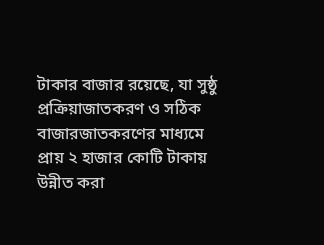টাকার বাজার রয়েছে, যা সুষ্ঠু প্রক্রিয়াজাতকরণ ও সঠিক বাজারজাতকরণের মাধ্যমে প্রায় ২ হাজার কোটি টাকায় উন্নীত করা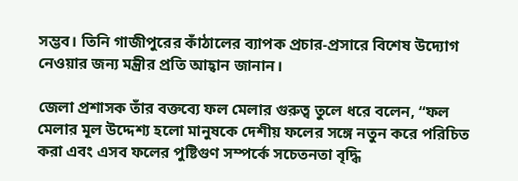সম্ভব। তিনি গাজীপুরের কাঁঠালের ব্যাপক প্রচার-প্রসারে বিশেষ উদ্যোগ নেওয়ার জন্য মন্ত্রীর প্রতি আহ্বান জানান।

জেলা প্রশাসক তাঁর বক্তব্যে ফল মেলার গুরুত্ব তুলে ধরে বলেন, “ফল মেলার মূল উদ্দেশ্য হলো মানুষকে দেশীয় ফলের সঙ্গে নতুন করে পরিচিত করা এবং এসব ফলের পুষ্টিগুণ সম্পর্কে সচেতনতা বৃদ্ধি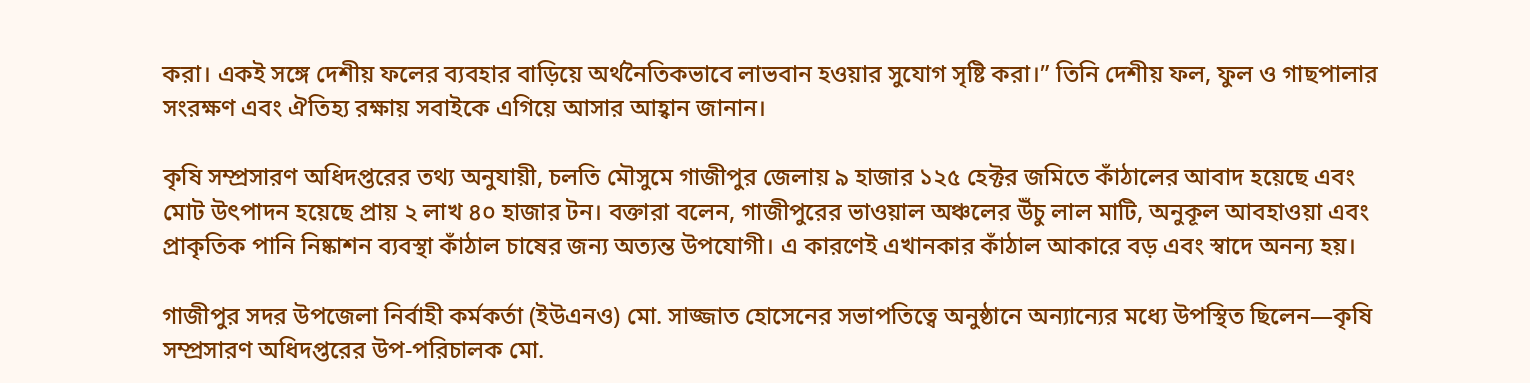করা। একই সঙ্গে দেশীয় ফলের ব্যবহার বাড়িয়ে অর্থনৈতিকভাবে লাভবান হওয়ার সুযোগ সৃষ্টি করা।” তিনি দেশীয় ফল, ফুল ও গাছপালার সংরক্ষণ এবং ঐতিহ্য রক্ষায় সবাইকে এগিয়ে আসার আহ্বান জানান।

কৃষি সম্প্রসারণ অধিদপ্তরের তথ্য অনুযায়ী, চলতি মৌসুমে গাজীপুর জেলায় ৯ হাজার ১২৫ হেক্টর জমিতে কাঁঠালের আবাদ হয়েছে এবং মোট উৎপাদন হয়েছে প্রায় ২ লাখ ৪০ হাজার টন। বক্তারা বলেন, গাজীপুরের ভাওয়াল অঞ্চলের উঁচু লাল মাটি, অনুকূল আবহাওয়া এবং প্রাকৃতিক পানি নিষ্কাশন ব্যবস্থা কাঁঠাল চাষের জন্য অত্যন্ত উপযোগী। এ কারণেই এখানকার কাঁঠাল আকারে বড় এবং স্বাদে অনন্য হয়।

গাজীপুর সদর উপজেলা নির্বাহী কর্মকর্তা (ইউএনও) মো. সাজ্জাত হোসেনের সভাপতিত্বে অনুষ্ঠানে অন্যান্যের মধ্যে উপস্থিত ছিলেন—কৃষি সম্প্রসারণ অধিদপ্তরের উপ-পরিচালক মো.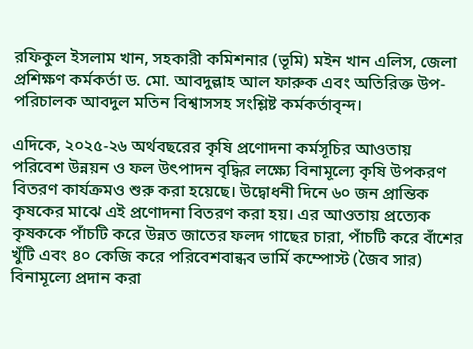রফিকুল ইসলাম খান, সহকারী কমিশনার (ভূমি) মইন খান এলিস, জেলা প্রশিক্ষণ কর্মকর্তা ড. মো. আবদুল্লাহ আল ফারুক এবং অতিরিক্ত উপ-পরিচালক আবদুল মতিন বিশ্বাসসহ সংশ্লিষ্ট কর্মকর্তাবৃন্দ।

এদিকে, ২০২৫-২৬ অর্থবছরের কৃষি প্রণোদনা কর্মসূচির আওতায় পরিবেশ উন্নয়ন ও ফল উৎপাদন বৃদ্ধির লক্ষ্যে বিনামূল্যে কৃষি উপকরণ বিতরণ কার্যক্রমও শুরু করা হয়েছে। উদ্বোধনী দিনে ৬০ জন প্রান্তিক কৃষকের মাঝে এই প্রণোদনা বিতরণ করা হয়। এর আওতায় প্রত্যেক কৃষককে পাঁচটি করে উন্নত জাতের ফলদ গাছের চারা, পাঁচটি করে বাঁশের খুঁটি এবং ৪০ কেজি করে পরিবেশবান্ধব ভার্মি কম্পোস্ট (জৈব সার) বিনামূল্যে প্রদান করা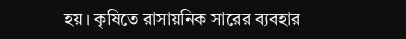হয়। কৃষিতে রাসায়নিক সারের ব্যবহার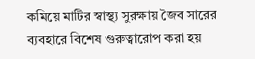কমিয়ে মাটির স্বাস্থ্য সুরক্ষায় জৈব সারের ব্যবহারে বিশেষ গুরুত্বারোপ করা হয়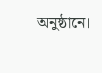অনুষ্ঠানে।